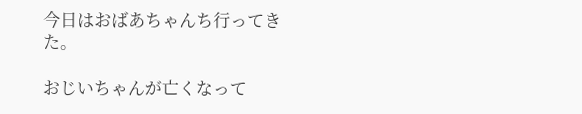今日はおばあちゃんち行ってきた。

おじいちゃんが亡くなって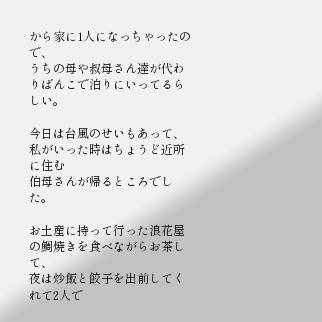から家に1人になっちゃったので、
うちの母や叔母さん達が代わりばんこで泊りにいってるらしい。

今日は台風のせいもあって、
私がいった時はちょうど近所に住む
伯母さんが帰るところでした。

お土産に持って行った浪花屋の鯛焼きを食べながらお茶して、
夜は炒飯と餃子を出前してくれて2人で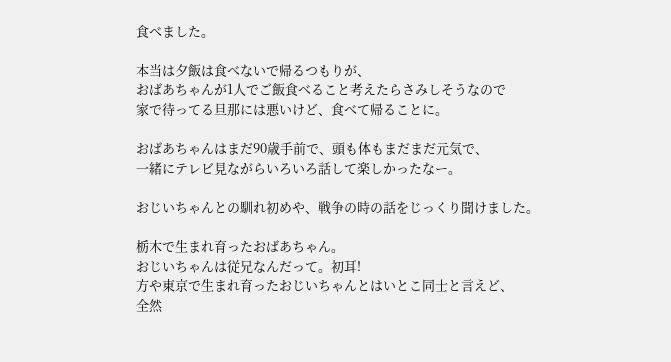食べました。

本当は夕飯は食べないで帰るつもりが、
おばあちゃんが1人でご飯食べること考えたらさみしそうなので
家で待ってる旦那には悪いけど、食べて帰ることに。

おばあちゃんはまだ90歳手前で、頭も体もまだまだ元気で、
一緒にテレビ見ながらいろいろ話して楽しかったなー。

おじいちゃんとの馴れ初めや、戦争の時の話をじっくり聞けました。

栃木で生まれ育ったおばあちゃん。
おじいちゃんは従兄なんだって。初耳!
方や東京で生まれ育ったおじいちゃんとはいとこ同士と言えど、
全然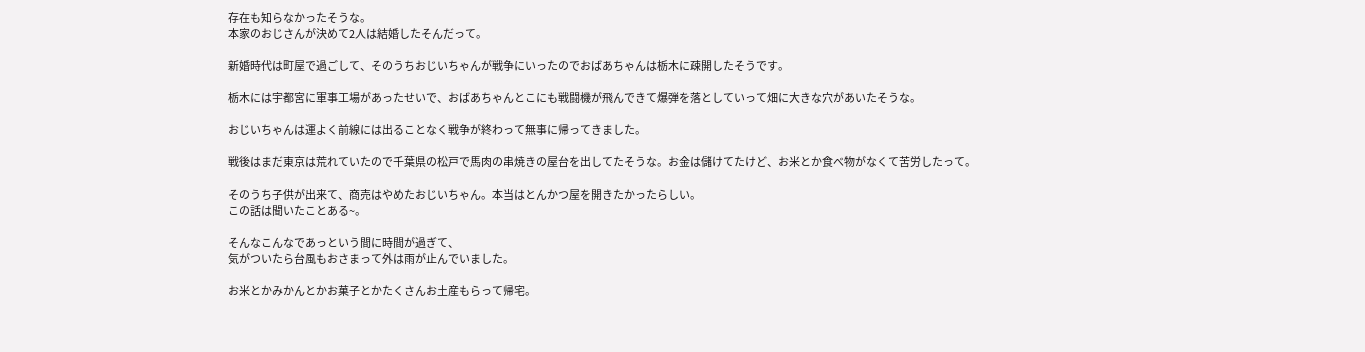存在も知らなかったそうな。
本家のおじさんが決めて2人は結婚したそんだって。

新婚時代は町屋で過ごして、そのうちおじいちゃんが戦争にいったのでおばあちゃんは栃木に疎開したそうです。

栃木には宇都宮に軍事工場があったせいで、おばあちゃんとこにも戦闘機が飛んできて爆弾を落としていって畑に大きな穴があいたそうな。

おじいちゃんは運よく前線には出ることなく戦争が終わって無事に帰ってきました。

戦後はまだ東京は荒れていたので千葉県の松戸で馬肉の串焼きの屋台を出してたそうな。お金は儲けてたけど、お米とか食べ物がなくて苦労したって。

そのうち子供が出来て、商売はやめたおじいちゃん。本当はとんかつ屋を開きたかったらしい。
この話は聞いたことある~。

そんなこんなであっという間に時間が過ぎて、
気がついたら台風もおさまって外は雨が止んでいました。

お米とかみかんとかお菓子とかたくさんお土産もらって帰宅。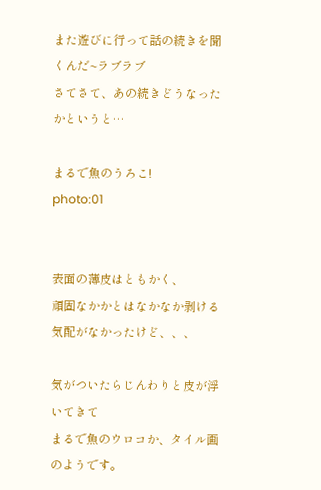また遊びに行って話の続きを聞くんだ~ラブラブ
さてさて、あの続きどうなったかというと…

まるで魚のうろこ!
photo:01


表面の薄皮はともかく、
頑固なかかとはなかなか剥ける気配がなかったけど、、、

気がついたらじんわりと皮が浮いてきて
まるで魚のウロコか、タイル画のようです。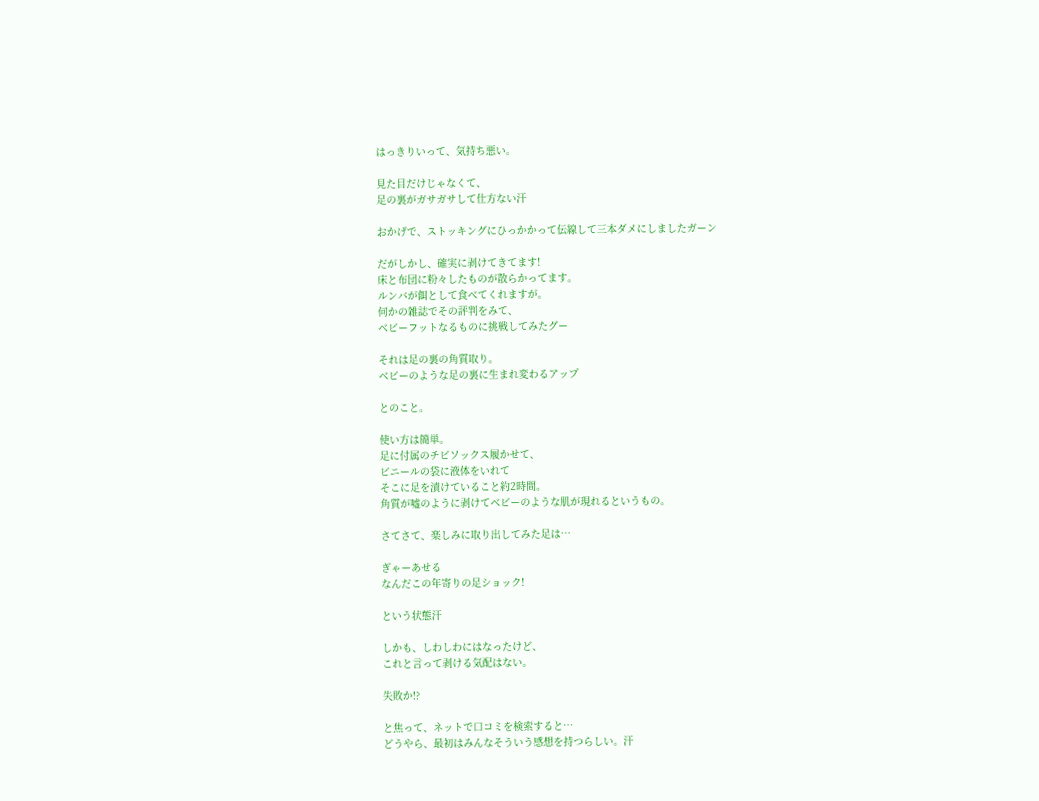はっきりいって、気持ち悪い。

見た目だけじゃなくて、
足の裏がガサガサして仕方ない汗

おかげで、ストッキングにひっかかって伝線して三本ダメにしましたガーン

だがしかし、確実に剥けてきてます!
床と布団に粉々したものが散らかってます。
ルンバが餌として食べてくれますが。
何かの雑誌でその評判をみて、
ベビーフットなるものに挑戦してみたグー

それは足の裏の角質取り。
ベビーのような足の裏に生まれ変わるアップ

とのこと。

使い方は簡単。
足に付属のチビソックス履かせて、
ビニールの袋に液体をいれて
そこに足を漬けていること約2時間。
角質が嘘のように剥けてベビーのような肌が現れるというもの。

さてさて、楽しみに取り出してみた足は…

ぎゃーあせる
なんだこの年寄りの足ショック!

という状態汗

しかも、しわしわにはなったけど、
これと言って剥ける気配はない。

失敗か!?

と焦って、ネットで口コミを検索すると…
どうやら、最初はみんなそういう感想を持つらしい。汗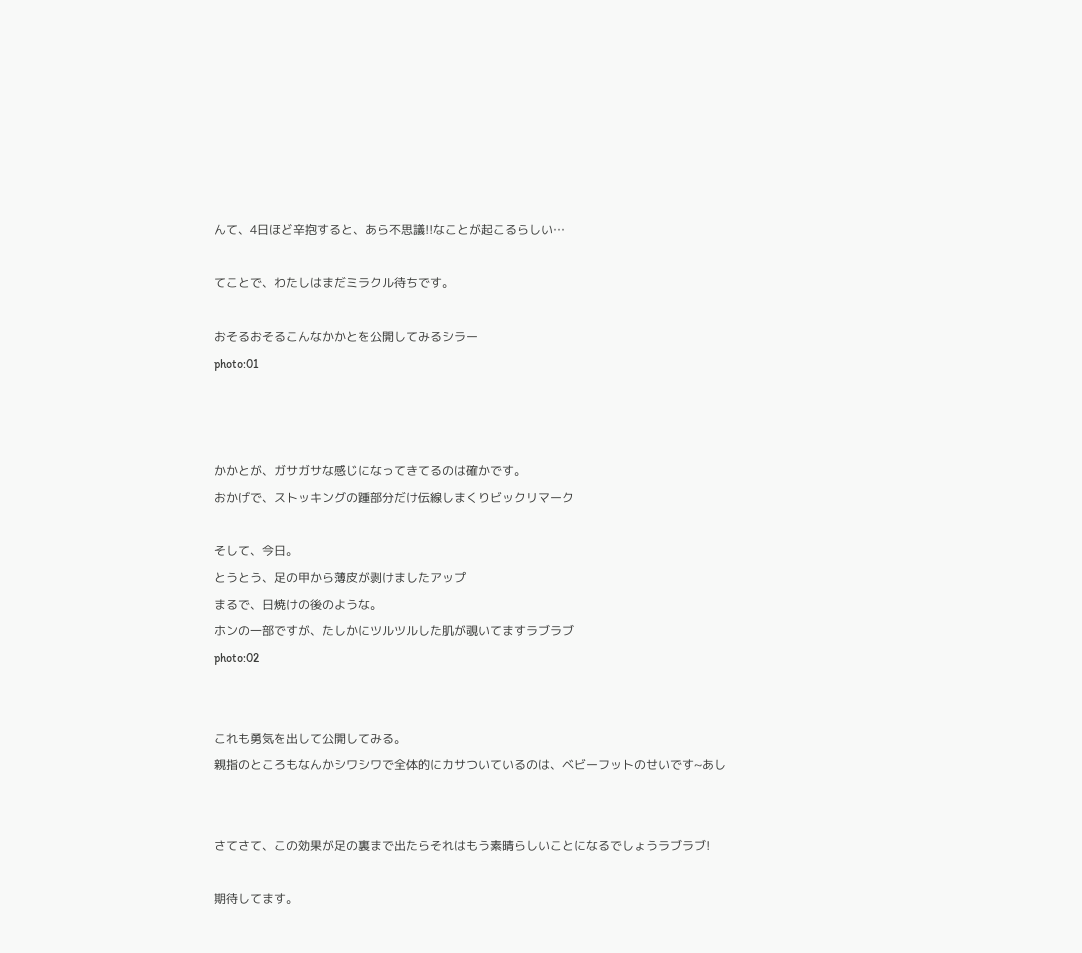んて、4日ほど辛抱すると、あら不思議!!なことが起こるらしい…

てことで、わたしはまだミラクル待ちです。

おそるおそるこんなかかとを公開してみるシラー
photo:01



かかとが、ガサガサな感じになってきてるのは確かです。
おかげで、ストッキングの踵部分だけ伝線しまくりビックリマーク

そして、今日。
とうとう、足の甲から薄皮が剥けましたアップ
まるで、日焼けの後のような。
ホンの一部ですが、たしかにツルツルした肌が覗いてますラブラブ
photo:02


これも勇気を出して公開してみる。
親指のところもなんかシワシワで全体的にカサついているのは、ベビーフットのせいです~あし


さてさて、この効果が足の裏まで出たらそれはもう素晴らしいことになるでしょうラブラブ!

期待してます。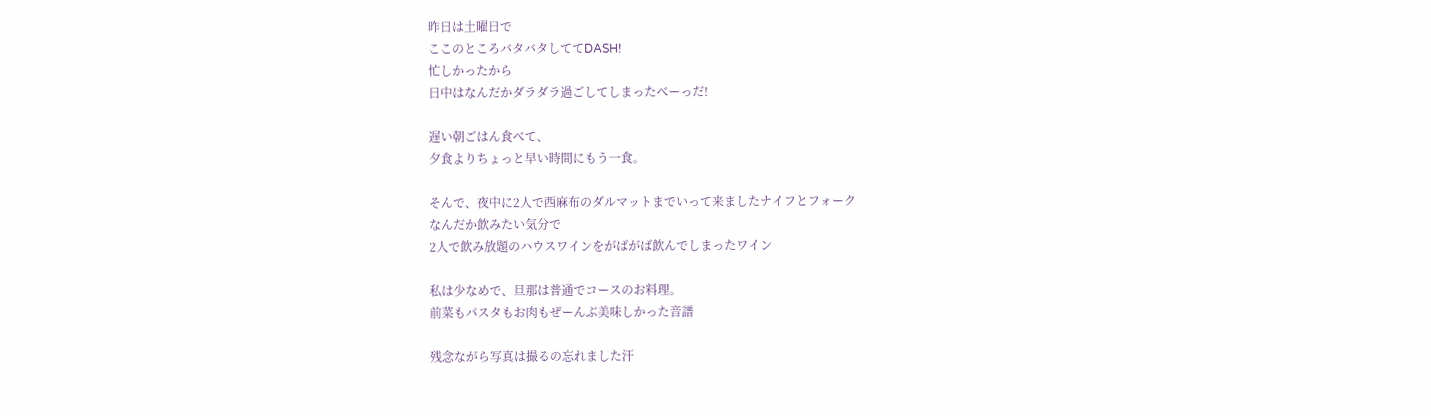昨日は土曜日で
ここのところバタバタしててDASH!
忙しかったから
日中はなんだかダラダラ過ごしてしまったべーっだ!

遅い朝ごはん食べて、
夕食よりちょっと早い時間にもう一食。

そんで、夜中に2人で西麻布のダルマットまでいって来ましたナイフとフォーク
なんだか飲みたい気分で
2人で飲み放題のハウスワインをがばがば飲んでしまったワイン

私は少なめで、旦那は普通でコースのお料理。
前菜もパスタもお肉もぜーんぶ美味しかった音譜

残念ながら写真は撮るの忘れました汗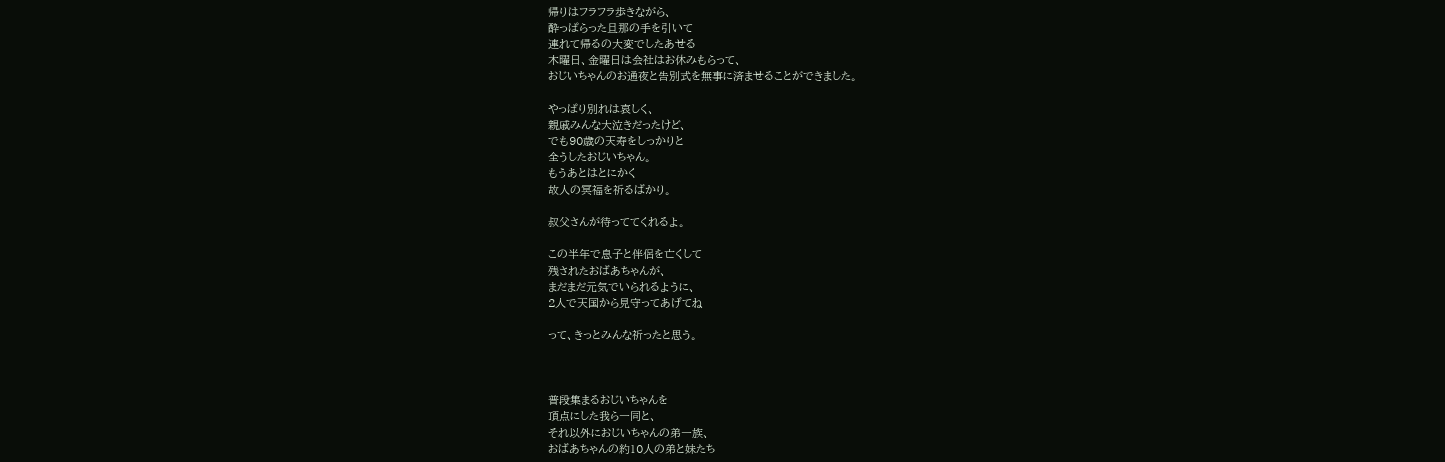帰りはフラフラ歩きながら、
酔っぱらった旦那の手を引いて
連れて帰るの大変でしたあせる
木曜日、金曜日は会社はお休みもらって、
おじいちゃんのお通夜と告別式を無事に済ませることができました。

やっぱり別れは哀しく、
親戚みんな大泣きだったけど、
でも90歳の天寿をしっかりと
全うしたおじいちゃん。
もうあとはとにかく
故人の冥福を祈るばかり。

叔父さんが待っててくれるよ。

この半年で息子と伴侶を亡くして
残されたおばあちゃんが、
まだまだ元気でいられるように、
2人で天国から見守ってあげてね

って、きっとみんな祈ったと思う。



普段集まるおじいちゃんを
頂点にした我ら一同と、
それ以外におじいちゃんの弟一族、
おばあちゃんの約10人の弟と妹たち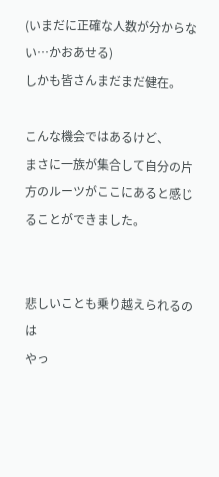(いまだに正確な人数が分からない…かおあせる)
しかも皆さんまだまだ健在。

こんな機会ではあるけど、
まさに一族が集合して自分の片方のルーツがここにあると感じることができました。


悲しいことも乗り越えられるのは
やっ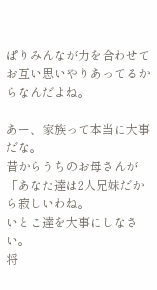ぱりみんなが力を合わせて
お互い思いやりあってるからなんだよね。

あー、家族って本当に大事だな。
昔からうちのお母さんが
「あなた達は2人兄妹だから寂しいわね。
いとこ達を大事にしなさい。
将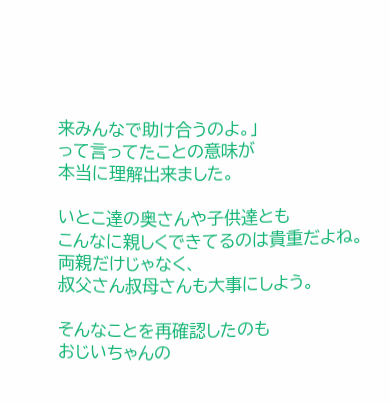来みんなで助け合うのよ。」
って言ってたことの意味が
本当に理解出来ました。

いとこ達の奥さんや子供達とも
こんなに親しくできてるのは貴重だよね。
両親だけじゃなく、
叔父さん叔母さんも大事にしよう。

そんなことを再確認したのも
おじいちゃんの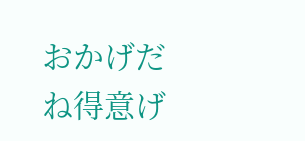おかげだね得意げ